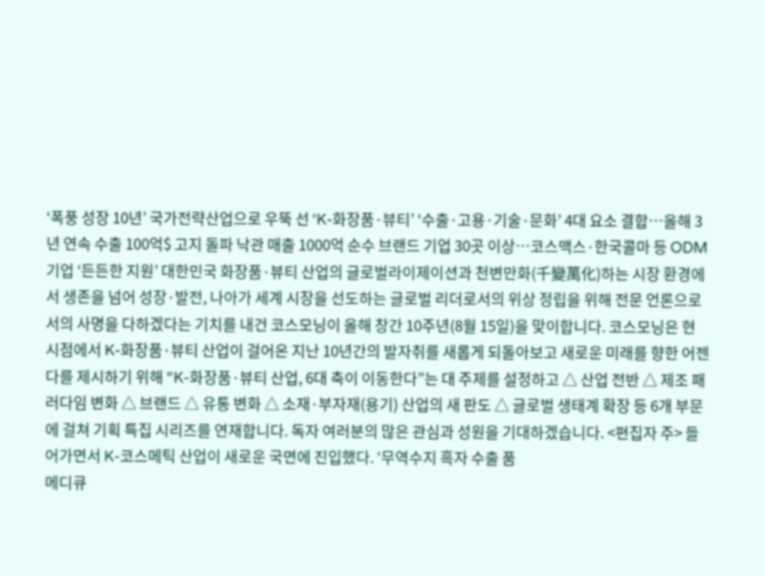‘폭풍 성장 10년’ 국가전략산업으로 우뚝 선 ‘K-화장품·뷰티’ ‘수출·고용·기술·문화’ 4대 요소 결합…올해 3년 연속 수출 100억$ 고지 돌파 낙관 매출 1000억 순수 브랜드 기업 30곳 이상…코스맥스·한국콜마 등 ODM 기업 ‘든든한 지원’ 대한민국 화장품·뷰티 산업의 글로벌라이제이션과 천변만화(千變萬化)하는 시장 환경에서 생존을 넘어 성장·발전, 나아가 세계 시장을 선도하는 글로벌 리더로서의 위상 정립을 위해 전문 언론으로서의 사명을 다하겠다는 기치를 내건 코스모닝이 올해 창간 10주년(8월 15일)을 맞이합니다. 코스모닝은 현 시점에서 K-화장품·뷰티 산업이 걸어온 지난 10년간의 발자취를 새롭게 되돌아보고 새로운 미래를 향한 어젠다를 제시하기 위해 “K-화장품·뷰티 산업, 6대 축이 이동한다”는 대 주제를 설정하고 △ 산업 전반 △ 제조 패러다임 변화 △ 브랜드 △ 유통 변화 △ 소재·부자재(용기) 산업의 새 판도 △ 글로벌 생태계 확장 등 6개 부문에 걸쳐 기획 특집 시리즈를 연재합니다. 독자 여러분의 많은 관심과 성원을 기대하겠습니다. <편집자 주> 들어가면서 K-코스메틱 산업이 새로운 국면에 진입했다. ‘무역수지 흑자 수출 품
메디큐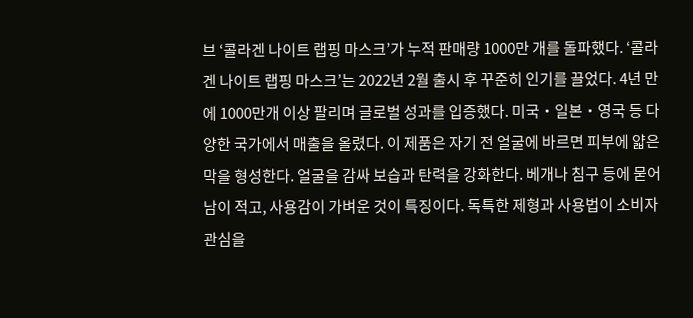브 ‘콜라겐 나이트 랩핑 마스크’가 누적 판매량 1000만 개를 돌파했다. ‘콜라겐 나이트 랩핑 마스크’는 2022년 2월 출시 후 꾸준히 인기를 끌었다. 4년 만에 1000만개 이상 팔리며 글로벌 성과를 입증했다. 미국‧일본‧영국 등 다양한 국가에서 매출을 올렸다. 이 제품은 자기 전 얼굴에 바르면 피부에 얇은 막을 형성한다. 얼굴을 감싸 보습과 탄력을 강화한다. 베개나 침구 등에 묻어남이 적고, 사용감이 가벼운 것이 특징이다. 독특한 제형과 사용법이 소비자 관심을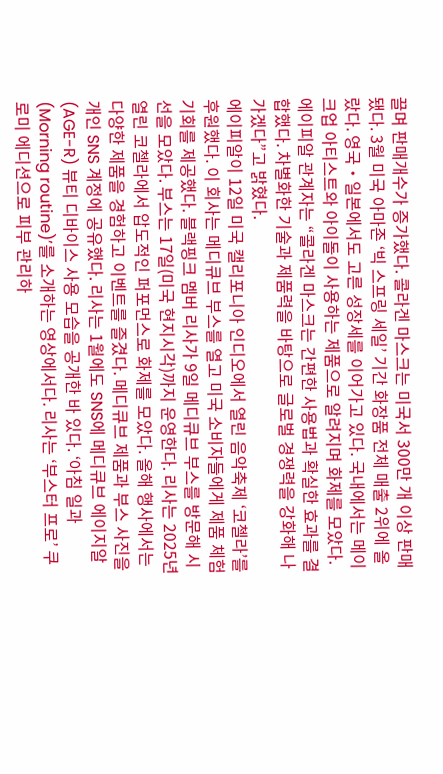끌며 판매개수가 증가했다. 콜라겐 마스크는 미국서 300만 개 이상 판매됐다. 3월 미국 아마존 ‘빅 스프링 세일’ 기간 화장품 전체 매출 2위에 올랐다. 영국‧일본에서도 고른 성장세를 이어가고 있다. 국내에서는 메이크업 아티스트와 아이돌이 사용하는 제품으로 알려지며 화제를 모았다. 에이피알 관계자는 “콜라겐 마스크는 간편한 사용법과 확실한 효과를 결합했다. 차별화한 기술과 제품력을 바탕으로 글로벌 경쟁력을 강화해 나가겠다”고 밝혔다.
에이피알이 12일 미국 캘리포니아 인디오에서 열린 음악축제 ‘코첼라’를 후원했다. 이 회사는 메디큐브 부스를 열고 미국 소비자들에게 제품 체험기회를 제공했다. 블랙핑크 멤버 리사가 9일 메디큐브 부스를 방문해 시선을 모았다. 부스는 17일(미국 현지시각)까지 운영한다. 리사는 2025년 열린 코첼라에서 압도적인 퍼포먼스로 화제를 모았다. 올해 행사에서는 다양한 제품을 경험하고 이벤트를 즐겼다. 메디큐브 제품과 부스 사진을 개인 SNS 계정에 공유했다. 리사는 1월에도 SNS에 메디큐브 에이지알(AGE-R) 뷰티 디바이스 사용 모습을 공개한 바 있다. ‘아침 일과(Morning routine)’를 소개하는 영상에서다. 리사는 ‘부스터 프로’ 쿠로미 에디션으로 피부 관리하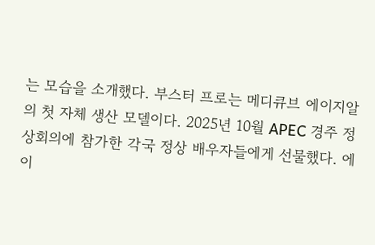는 모습을 소개했다. 부스터 프로는 메디큐브 에이지알의 첫 자체 생산 모델이다. 2025년 10월 APEC 경주 정상회의에 참가한 각국 정상 배우자들에게 선물했다. 에이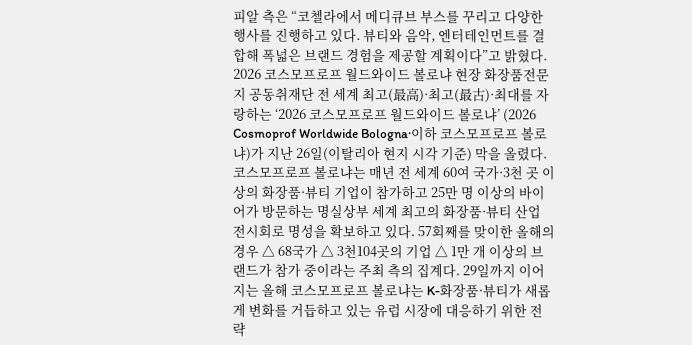피알 측은 “코첼라에서 메디큐브 부스를 꾸리고 다양한 행사를 진행하고 있다. 뷰티와 음악, 엔터테인먼트를 결합해 폭넓은 브랜드 경험을 제공할 계획이다”고 밝혔다.
2026 코스모프로프 월드와이드 볼로냐 현장 화장품전문지 공동취재단 전 세계 최고(最高)·최고(最古)·최대를 자랑하는 ‘2026 코스모프로프 월드와이드 볼로냐’ (2026 Cosmoprof Worldwide Bologna·이하 코스모프로프 볼로냐)가 지난 26일(이탈리아 현지 시각 기준) 막을 올렸다. 코스모프로프 볼로냐는 매년 전 세계 60여 국가·3천 곳 이상의 화장품·뷰티 기업이 참가하고 25만 명 이상의 바이어가 방문하는 명실상부 세계 최고의 화장품·뷰티 산업 전시회로 명성을 확보하고 있다. 57회째를 맞이한 올해의 경우 △ 68국가 △ 3천104곳의 기업 △ 1만 개 이상의 브랜드가 참가 중이라는 주최 측의 집계다. 29일까지 이어지는 올해 코스모프로프 볼로냐는 K-화장품·뷰티가 새롭게 변화를 거듭하고 있는 유럽 시장에 대응하기 위한 전략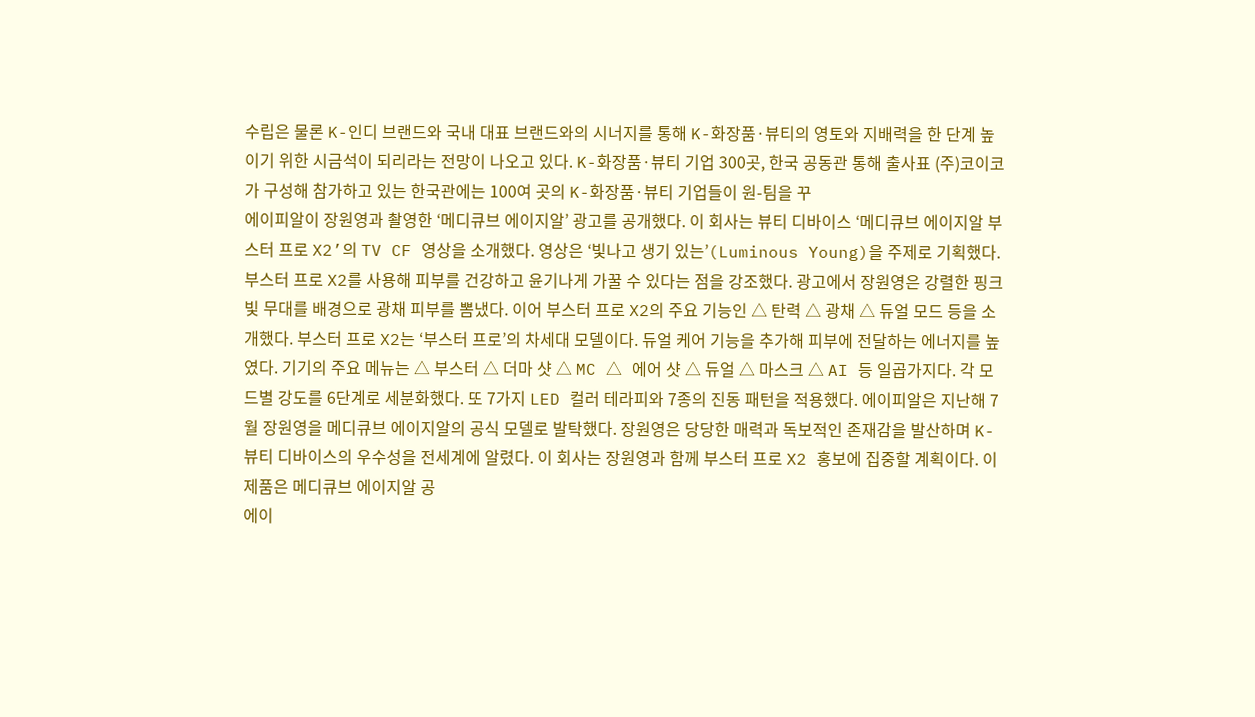수립은 물론 K-인디 브랜드와 국내 대표 브랜드와의 시너지를 통해 K-화장품·뷰티의 영토와 지배력을 한 단계 높이기 위한 시금석이 되리라는 전망이 나오고 있다. K-화장품·뷰티 기업 300곳, 한국 공동관 통해 출사표 (주)코이코가 구성해 참가하고 있는 한국관에는 100여 곳의 K-화장품·뷰티 기업들이 원-팀을 꾸
에이피알이 장원영과 촬영한 ‘메디큐브 에이지알’ 광고를 공개했다. 이 회사는 뷰티 디바이스 ‘메디큐브 에이지알 부스터 프로 X2’의 TV CF 영상을 소개했다. 영상은 ‘빛나고 생기 있는’(Luminous Young)을 주제로 기획했다. 부스터 프로 X2를 사용해 피부를 건강하고 윤기나게 가꿀 수 있다는 점을 강조했다. 광고에서 장원영은 강렬한 핑크빛 무대를 배경으로 광채 피부를 뽐냈다. 이어 부스터 프로 X2의 주요 기능인 △ 탄력 △ 광채 △ 듀얼 모드 등을 소개했다. 부스터 프로 X2는 ‘부스터 프로’의 차세대 모델이다. 듀얼 케어 기능을 추가해 피부에 전달하는 에너지를 높였다. 기기의 주요 메뉴는 △ 부스터 △ 더마 샷 △ MC △ 에어 샷 △ 듀얼 △ 마스크 △ AI 등 일곱가지다. 각 모드별 강도를 6단계로 세분화했다. 또 7가지 LED 컬러 테라피와 7종의 진동 패턴을 적용했다. 에이피알은 지난해 7월 장원영을 메디큐브 에이지알의 공식 모델로 발탁했다. 장원영은 당당한 매력과 독보적인 존재감을 발산하며 K-뷰티 디바이스의 우수성을 전세계에 알렸다. 이 회사는 장원영과 함께 부스터 프로 X2 홍보에 집중할 계획이다. 이 제품은 메디큐브 에이지알 공
에이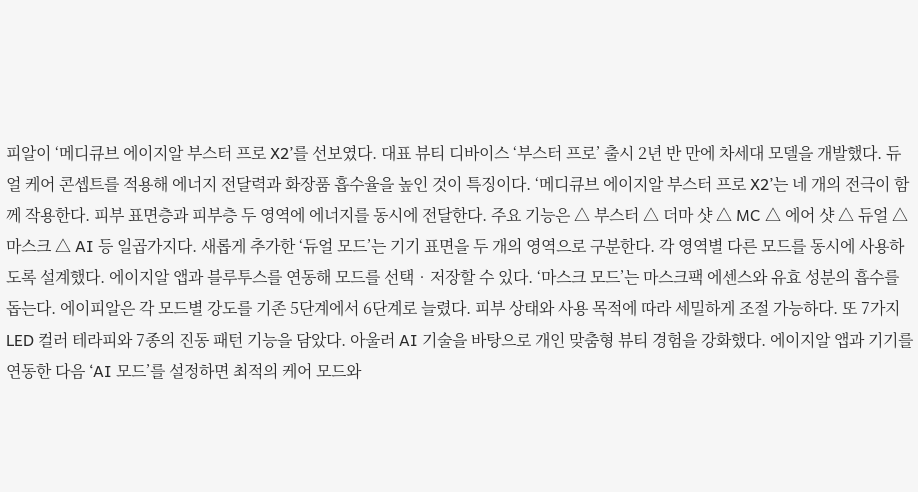피알이 ‘메디큐브 에이지알 부스터 프로 X2’를 선보였다. 대표 뷰티 디바이스 ‘부스터 프로’ 출시 2년 반 만에 차세대 모델을 개발했다. 듀얼 케어 콘셉트를 적용해 에너지 전달력과 화장품 흡수율을 높인 것이 특징이다. ‘메디큐브 에이지알 부스터 프로 X2’는 네 개의 전극이 함께 작용한다. 피부 표면층과 피부층 두 영역에 에너지를 동시에 전달한다. 주요 기능은 △ 부스터 △ 더마 샷 △ MC △ 에어 샷 △ 듀얼 △ 마스크 △ AI 등 일곱가지다. 새롭게 추가한 ‘듀얼 모드’는 기기 표면을 두 개의 영역으로 구분한다. 각 영역별 다른 모드를 동시에 사용하도록 설계했다. 에이지알 앱과 블루투스를 연동해 모드를 선택‧저장할 수 있다. ‘마스크 모드’는 마스크팩 에센스와 유효 성분의 흡수를 돕는다. 에이피알은 각 모드별 강도를 기존 5단계에서 6단계로 늘렸다. 피부 상태와 사용 목적에 따라 세밀하게 조절 가능하다. 또 7가지 LED 컬러 테라피와 7종의 진동 패턴 기능을 담았다. 아울러 AI 기술을 바탕으로 개인 맞춤형 뷰티 경험을 강화했다. 에이지알 앱과 기기를 연동한 다음 ‘AI 모드’를 설정하면 최적의 케어 모드와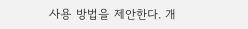사용 방법을 제안한다. 개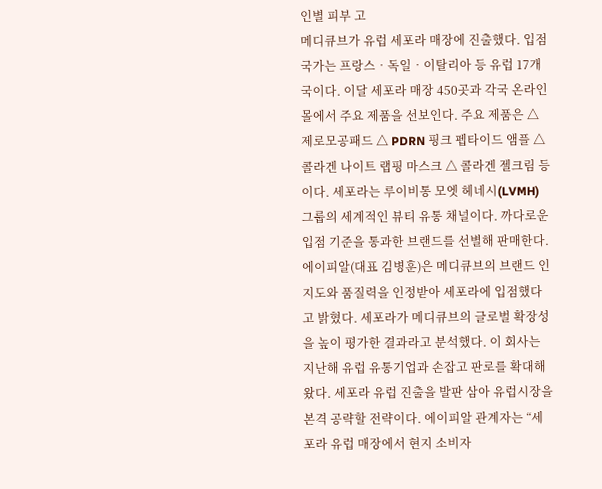인별 피부 고
메디큐브가 유럽 세포라 매장에 진출했다. 입점 국가는 프랑스‧독일‧이탈리아 등 유럽 17개국이다. 이달 세포라 매장 450곳과 각국 온라인몰에서 주요 제품을 선보인다. 주요 제품은 △ 제로모공패드 △ PDRN 핑크 펩타이드 앰플 △ 콜라겐 나이트 랩핑 마스크 △ 콜라겐 젤크림 등이다. 세포라는 루이비통 모엣 헤네시(LVMH) 그룹의 세계적인 뷰티 유통 채널이다. 까다로운 입점 기준을 통과한 브랜드를 선별해 판매한다. 에이피알(대표 김병훈)은 메디큐브의 브랜드 인지도와 품질력을 인정받아 세포라에 입점했다고 밝혔다. 세포라가 메디큐브의 글로벌 확장성을 높이 평가한 결과라고 분석했다. 이 회사는 지난해 유럽 유통기업과 손잡고 판로를 확대해왔다. 세포라 유럽 진출을 발판 삼아 유럽시장을 본격 공략할 전략이다. 에이피알 관계자는 “세포라 유럽 매장에서 현지 소비자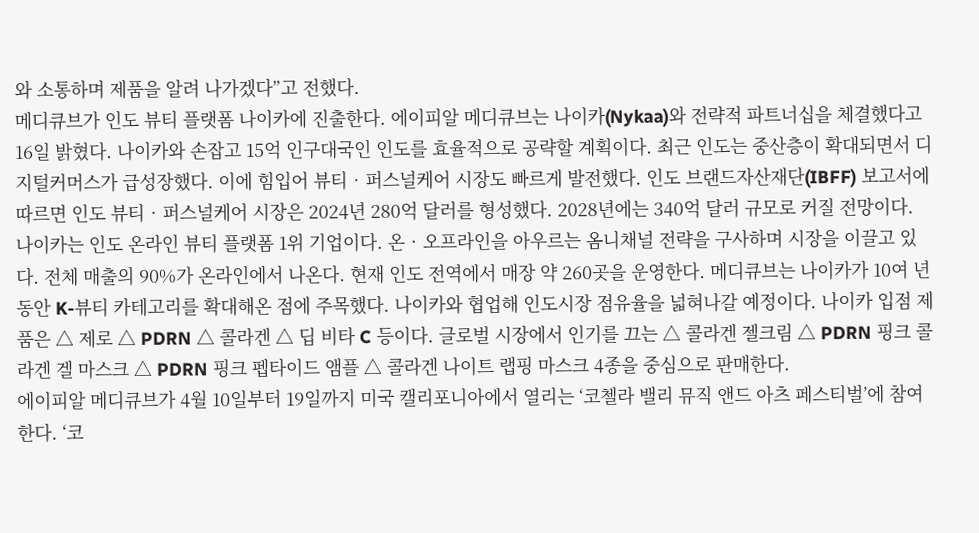와 소통하며 제품을 알려 나가겠다”고 전했다.
메디큐브가 인도 뷰티 플랫폼 나이카에 진출한다. 에이피알 메디큐브는 나이카(Nykaa)와 전략적 파트너십을 체결했다고 16일 밝혔다. 나이카와 손잡고 15억 인구대국인 인도를 효율적으로 공략할 계획이다. 최근 인도는 중산층이 확대되면서 디지털커머스가 급성장했다. 이에 힘입어 뷰티‧퍼스널케어 시장도 빠르게 발전했다. 인도 브랜드자산재단(IBFF) 보고서에 따르면 인도 뷰티‧퍼스널케어 시장은 2024년 280억 달러를 형성했다. 2028년에는 340억 달러 규모로 커질 전망이다. 나이카는 인도 온라인 뷰티 플랫폼 1위 기업이다. 온‧오프라인을 아우르는 옴니채널 전략을 구사하며 시장을 이끌고 있다. 전체 매출의 90%가 온라인에서 나온다. 현재 인도 전역에서 매장 약 260곳을 운영한다. 메디큐브는 나이카가 10여 년 동안 K-뷰티 카테고리를 확대해온 점에 주목했다. 나이카와 협업해 인도시장 점유율을 넓혀나갈 예정이다. 나이카 입점 제품은 △ 제로 △ PDRN △ 콜라겐 △ 딥 비타 C 등이다. 글로벌 시장에서 인기를 끄는 △ 콜라겐 젤크림 △ PDRN 핑크 콜라겐 겔 마스크 △ PDRN 핑크 펩타이드 앰플 △ 콜라겐 나이트 랩핑 마스크 4종을 중심으로 판매한다.
에이피알 메디큐브가 4월 10일부터 19일까지 미국 캘리포니아에서 열리는 ‘코첼라 밸리 뮤직 앤드 아츠 페스티벌’에 참여한다. ‘코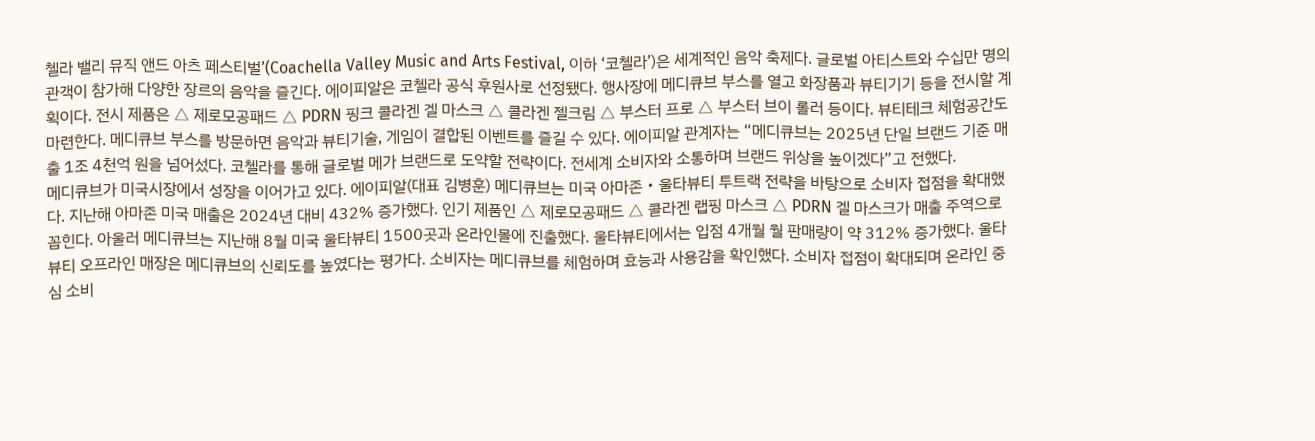첼라 밸리 뮤직 앤드 아츠 페스티벌’(Coachella Valley Music and Arts Festival, 이하 ‘코첼라’)은 세계적인 음악 축제다. 글로벌 아티스트와 수십만 명의 관객이 참가해 다양한 장르의 음악을 즐긴다. 에이피알은 코첼라 공식 후원사로 선정됐다. 행사장에 메디큐브 부스를 열고 화장품과 뷰티기기 등을 전시할 계획이다. 전시 제품은 △ 제로모공패드 △ PDRN 핑크 콜라겐 겔 마스크 △ 콜라겐 젤크림 △ 부스터 프로 △ 부스터 브이 롤러 등이다. 뷰티테크 체험공간도 마련한다. 메디큐브 부스를 방문하면 음악과 뷰티기술, 게임이 결합된 이벤트를 즐길 수 있다. 에이피알 관계자는 “메디큐브는 2025년 단일 브랜드 기준 매출 1조 4천억 원을 넘어섰다. 코첼라를 통해 글로벌 메가 브랜드로 도약할 전략이다. 전세계 소비자와 소통하며 브랜드 위상을 높이겠다”고 전했다.
메디큐브가 미국시장에서 성장을 이어가고 있다. 에이피알(대표 김병훈) 메디큐브는 미국 아마존‧울타뷰티 투트랙 전략을 바탕으로 소비자 접점을 확대했다. 지난해 아마존 미국 매출은 2024년 대비 432% 증가했다. 인기 제품인 △ 제로모공패드 △ 콜라겐 랩핑 마스크 △ PDRN 겔 마스크가 매출 주역으로 꼽힌다. 아울러 메디큐브는 지난해 8월 미국 울타뷰티 1500곳과 온라인몰에 진출했다. 울타뷰티에서는 입점 4개월 월 판매량이 약 312% 증가했다. 울타뷰티 오프라인 매장은 메디큐브의 신뢰도를 높였다는 평가다. 소비자는 메디큐브를 체험하며 효능과 사용감을 확인했다. 소비자 접점이 확대되며 온라인 중심 소비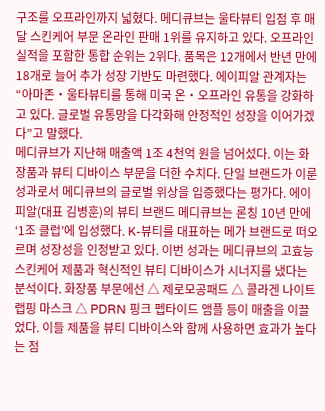구조를 오프라인까지 넓혔다. 메디큐브는 울타뷰티 입점 후 매달 스킨케어 부문 온라인 판매 1위를 유지하고 있다. 오프라인 실적을 포함한 통합 순위는 2위다. 품목은 12개에서 반년 만에 18개로 늘어 추가 성장 기반도 마련했다. 에이피알 관계자는 “아마존‧울타뷰티를 통해 미국 온‧오프라인 유통을 강화하고 있다. 글로벌 유통망을 다각화해 안정적인 성장을 이어가겠다”고 말했다.
메디큐브가 지난해 매출액 1조 4천억 원을 넘어섰다. 이는 화장품과 뷰티 디바이스 부문을 더한 수치다. 단일 브랜드가 이룬 성과로서 메디큐브의 글로벌 위상을 입증했다는 평가다. 에이피알(대표 김병훈)의 뷰티 브랜드 메디큐브는 론칭 10년 만에 ‘1조 클럽’에 입성했다. K-뷰티를 대표하는 메가 브랜드로 떠오르며 성장성을 인정받고 있다. 이번 성과는 메디큐브의 고효능 스킨케어 제품과 혁신적인 뷰티 디바이스가 시너지를 냈다는 분석이다. 화장품 부문에선 △ 제로모공패드 △ 콜라겐 나이트 랩핑 마스크 △ PDRN 핑크 펩타이드 앰플 등이 매출을 이끌었다. 이들 제품을 뷰티 디바이스와 함께 사용하면 효과가 높다는 점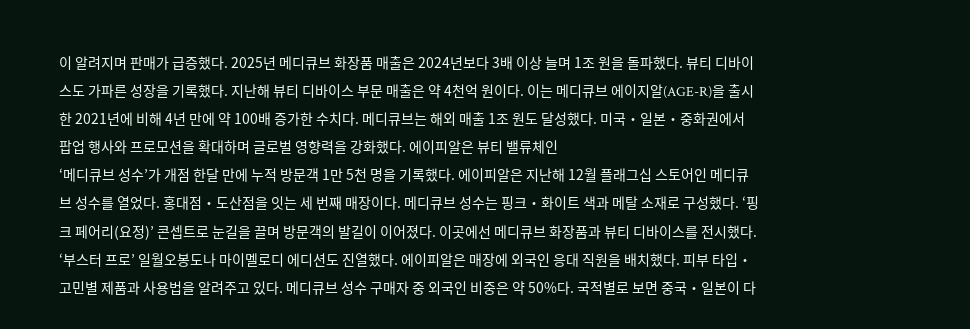이 알려지며 판매가 급증했다. 2025년 메디큐브 화장품 매출은 2024년보다 3배 이상 늘며 1조 원을 돌파했다. 뷰티 디바이스도 가파른 성장을 기록했다. 지난해 뷰티 디바이스 부문 매출은 약 4천억 원이다. 이는 메디큐브 에이지알(AGE-R)을 출시한 2021년에 비해 4년 만에 약 100배 증가한 수치다. 메디큐브는 해외 매출 1조 원도 달성했다. 미국‧일본‧중화권에서 팝업 행사와 프로모션을 확대하며 글로벌 영향력을 강화했다. 에이피알은 뷰티 밸류체인
‘메디큐브 성수’가 개점 한달 만에 누적 방문객 1만 5천 명을 기록했다. 에이피알은 지난해 12월 플래그십 스토어인 메디큐브 성수를 열었다. 홍대점‧도산점을 잇는 세 번째 매장이다. 메디큐브 성수는 핑크‧화이트 색과 메탈 소재로 구성했다. ‘핑크 페어리(요정)’ 콘셉트로 눈길을 끌며 방문객의 발길이 이어졌다. 이곳에선 메디큐브 화장품과 뷰티 디바이스를 전시했다. ‘부스터 프로’ 일월오봉도나 마이멜로디 에디션도 진열했다. 에이피알은 매장에 외국인 응대 직원을 배치했다. 피부 타입‧고민별 제품과 사용법을 알려주고 있다. 메디큐브 성수 구매자 중 외국인 비중은 약 50%다. 국적별로 보면 중국‧일본이 다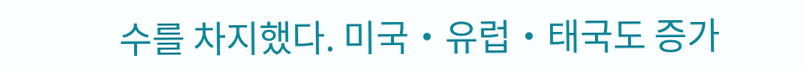수를 차지했다. 미국‧유럽‧태국도 증가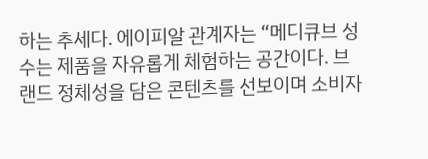하는 추세다. 에이피알 관계자는 “메디큐브 성수는 제품을 자유롭게 체험하는 공간이다. 브랜드 정체성을 담은 콘텐츠를 선보이며 소비자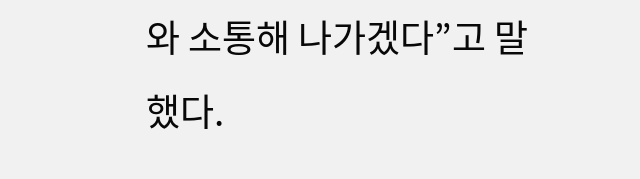와 소통해 나가겠다”고 말했다.